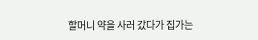할머니 약을 사러 갔다가 집가는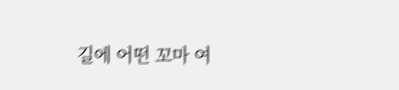길에 어떤 꼬마 여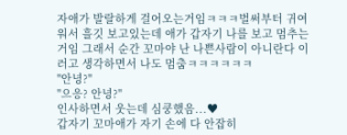자애가 발랄하게 걸어오는거임ㅋㅋㅋ벌써부터 귀여워서 흘깃 보고있는데 애가 갑자기 나를 보고 멈추는거임 그래서 순간 꼬마야 난 나쁜사람이 아니란다 이러고 생각하면서 나도 멈춤ㅋㅋㅋㅋㅋㅋ
"안녕?"
"으응? 안녕?"
인사하면서 웃는데 심쿵했음...♥
갑자기 꼬마애가 자기 손에 다 안잡히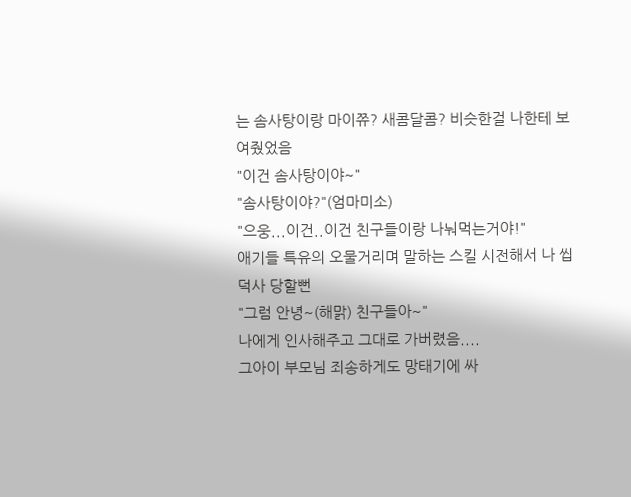는 솜사탕이랑 마이쮸? 새콤달콤? 비슷한걸 나한테 보여줬었음
"이건 솜사탕이야~"
"솜사탕이야?"(엄마미소)
"으웅...이건..이건 친구들이랑 나눠먹는거야!"
애기들 특유의 오물거리며 말하는 스킬 시전해서 나 씹덕사 당할뻔
"그럼 안녕~(해맑) 친구들아~"
나에게 인사해주고 그대로 가버렸음....
그아이 부모님 죄송하게도 망태기에 싸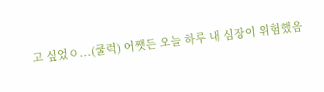고 싶었ㅇ...(쿨럭) 어쨋든 오늘 하루 내 심장이 위험했음